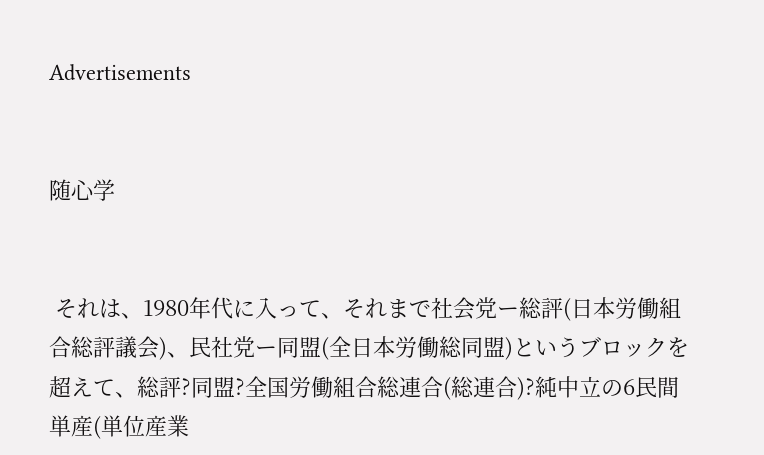Advertisements


随心学


 それは、1980年代に入って、それまで社会党ー総評(日本労働組合総評議会)、民社党ー同盟(全日本労働総同盟)というブロックを超えて、総評?同盟?全国労働組合総連合(総連合)?純中立の6民間単産(単位産業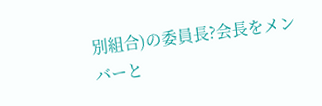別組合)の委員長?会長をメンバーと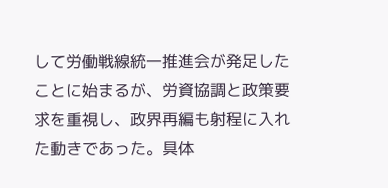して労働戦線統一推進会が発足したことに始まるが、労資協調と政策要求を重視し、政界再編も射程に入れた動きであった。具体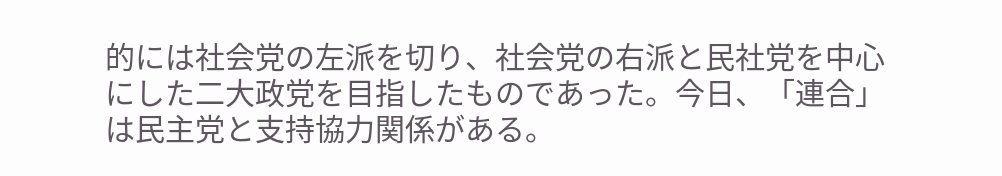的には社会党の左派を切り、社会党の右派と民社党を中心にした二大政党を目指したものであった。今日、「連合」は民主党と支持協力関係がある。